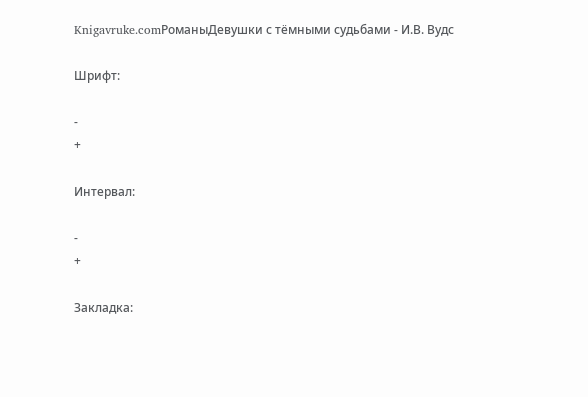Knigavruke.comРоманыДевушки с тёмными судьбами - И.В. Вудс

Шрифт:

-
+

Интервал:

-
+

Закладка: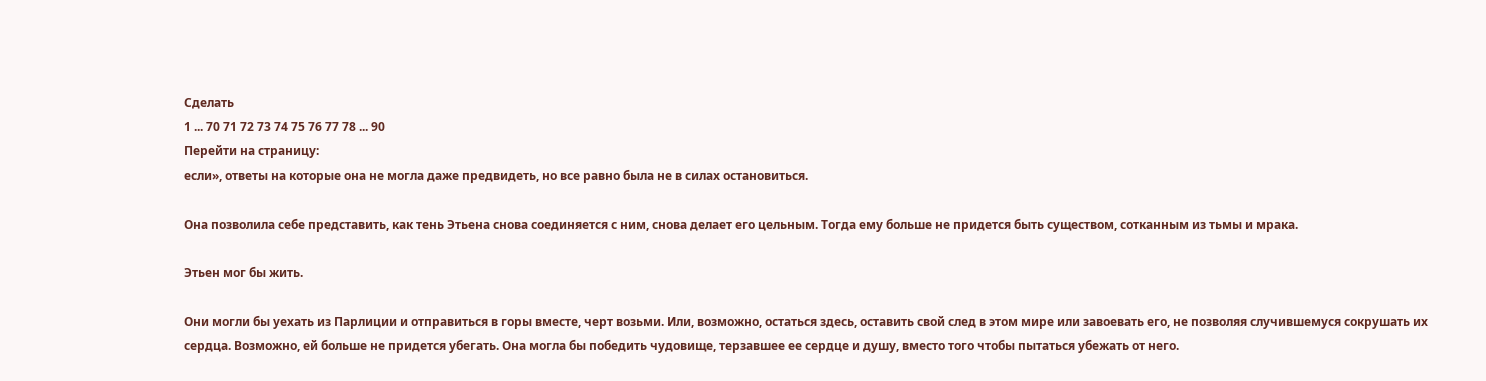Сделать
1 ... 70 71 72 73 74 75 76 77 78 ... 90
Перейти на страницу:
если», ответы на которые она не могла даже предвидеть, но все равно была не в силах остановиться.

Она позволила себе представить, как тень Этьена снова соединяется с ним, снова делает его цельным. Тогда ему больше не придется быть существом, сотканным из тьмы и мрака.

Этьен мог бы жить.

Они могли бы уехать из Парлиции и отправиться в горы вместе, черт возьми. Или, возможно, остаться здесь, оставить свой след в этом мире или завоевать его, не позволяя случившемуся сокрушать их сердца. Возможно, ей больше не придется убегать. Она могла бы победить чудовище, терзавшее ее сердце и душу, вместо того чтобы пытаться убежать от него.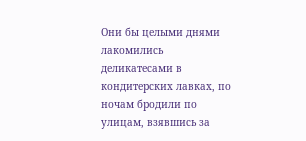Они бы целыми днями лакомились деликатесами в кондитерских лавках, по ночам бродили по улицам, взявшись за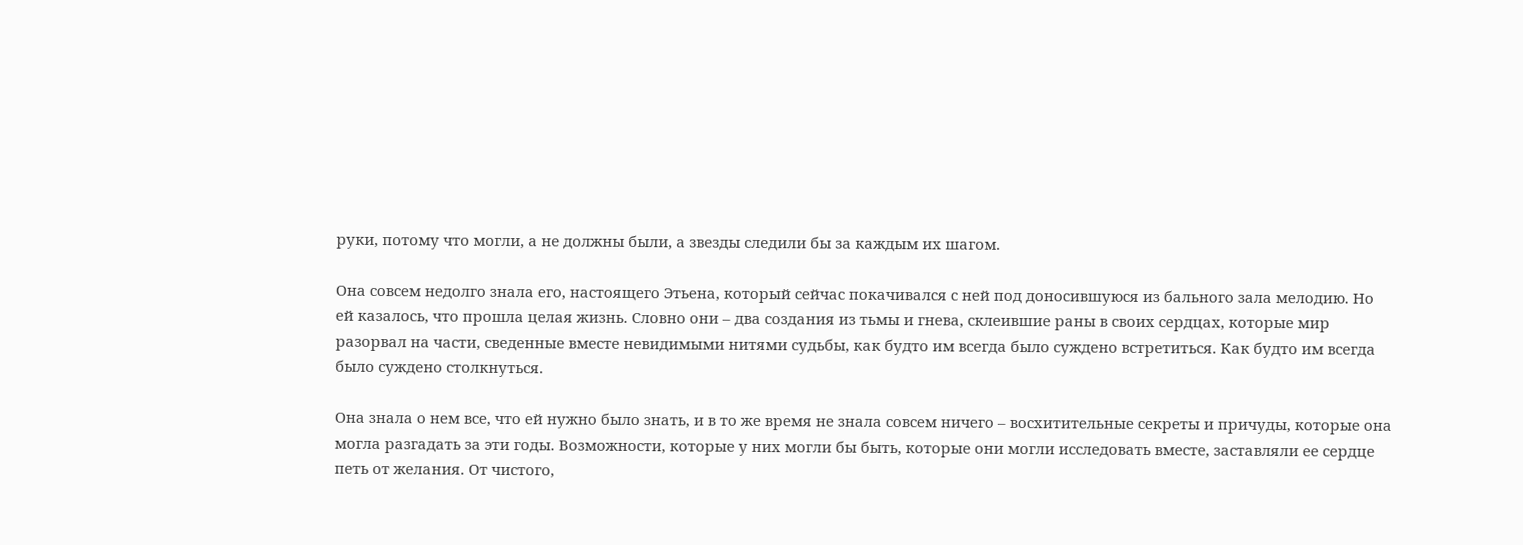руки, потому что могли, а не должны были, а звезды следили бы за каждым их шагом.

Она совсем недолго знала его, настоящего Этьена, который сейчас покачивался с ней под доносившуюся из бального зала мелодию. Но ей казалось, что прошла целая жизнь. Словно они – два создания из тьмы и гнева, склеившие раны в своих сердцах, которые мир разорвал на части, сведенные вместе невидимыми нитями судьбы, как будто им всегда было суждено встретиться. Как будто им всегда было суждено столкнуться.

Она знала о нем все, что ей нужно было знать, и в то же время не знала совсем ничего – восхитительные секреты и причуды, которые она могла разгадать за эти годы. Возможности, которые у них могли бы быть, которые они могли исследовать вместе, заставляли ее сердце петь от желания. От чистого,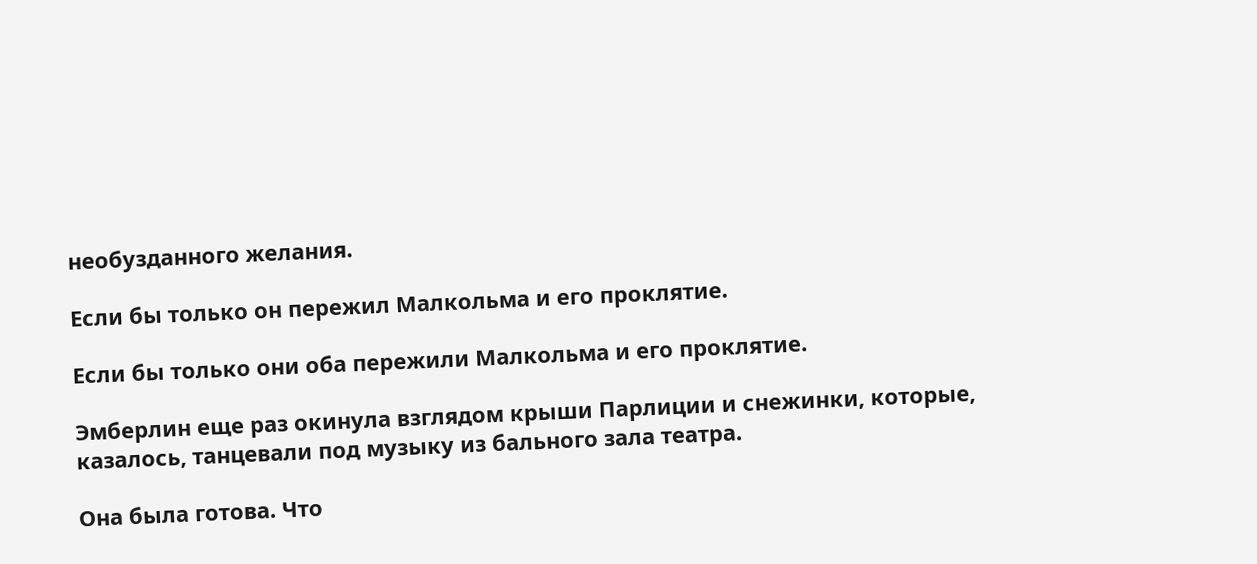необузданного желания.

Если бы только он пережил Малкольма и его проклятие.

Если бы только они оба пережили Малкольма и его проклятие.

Эмберлин еще раз окинула взглядом крыши Парлиции и снежинки, которые, казалось, танцевали под музыку из бального зала театра.

Она была готова. Что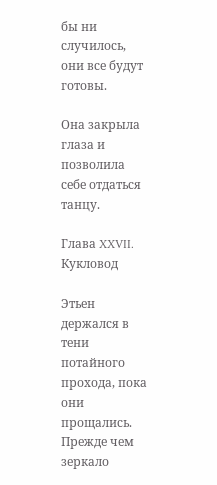бы ни случилось, они все будут готовы.

Она закрыла глаза и позволила себе отдаться танцу.

Глава XXVII. Кукловод

Этьен держался в тени потайного прохода, пока они прощались. Прежде чем зеркало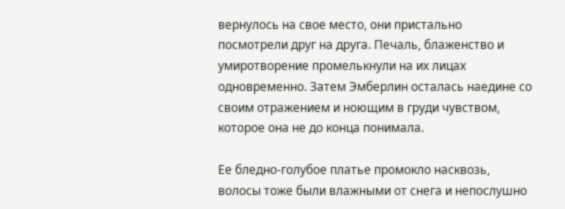вернулось на свое место, они пристально посмотрели друг на друга. Печаль, блаженство и умиротворение промелькнули на их лицах одновременно. Затем Эмберлин осталась наедине со своим отражением и ноющим в груди чувством, которое она не до конца понимала.

Ее бледно-голубое платье промокло насквозь, волосы тоже были влажными от снега и непослушно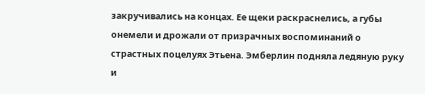закручивались на концах. Ее щеки раскраснелись, а губы онемели и дрожали от призрачных воспоминаний о страстных поцелуях Этьена. Эмберлин подняла ледяную руку и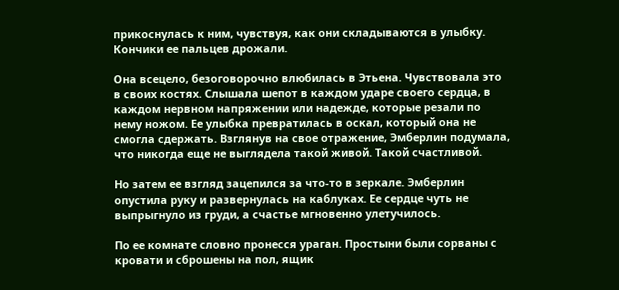прикоснулась к ним, чувствуя, как они складываются в улыбку. Кончики ее пальцев дрожали.

Она всецело, безоговорочно влюбилась в Этьена. Чувствовала это в своих костях. Слышала шепот в каждом ударе своего сердца, в каждом нервном напряжении или надежде, которые резали по нему ножом. Ее улыбка превратилась в оскал, который она не смогла сдержать. Взглянув на свое отражение, Эмберлин подумала, что никогда еще не выглядела такой живой. Такой счастливой.

Но затем ее взгляд зацепился за что-то в зеркале. Эмберлин опустила руку и развернулась на каблуках. Ее сердце чуть не выпрыгнуло из груди, а счастье мгновенно улетучилось.

По ее комнате словно пронесся ураган. Простыни были сорваны с кровати и сброшены на пол, ящик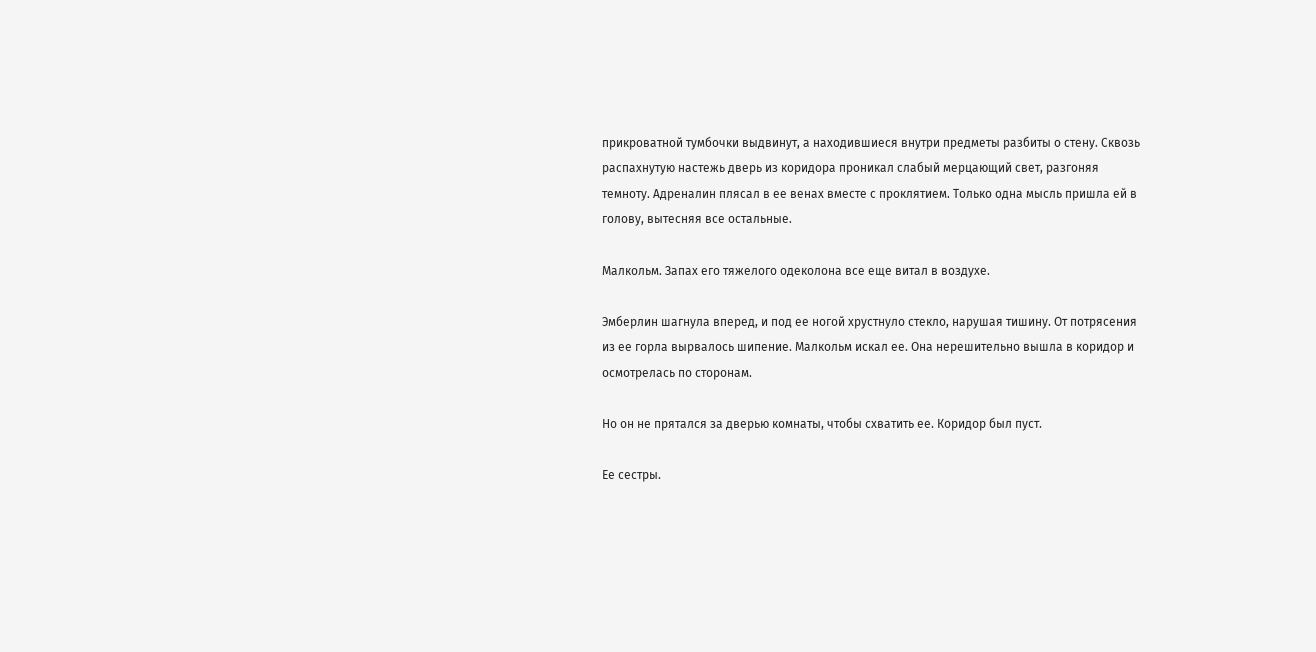прикроватной тумбочки выдвинут, а находившиеся внутри предметы разбиты о стену. Сквозь распахнутую настежь дверь из коридора проникал слабый мерцающий свет, разгоняя темноту. Адреналин плясал в ее венах вместе с проклятием. Только одна мысль пришла ей в голову, вытесняя все остальные.

Малкольм. Запах его тяжелого одеколона все еще витал в воздухе.

Эмберлин шагнула вперед, и под ее ногой хрустнуло стекло, нарушая тишину. От потрясения из ее горла вырвалось шипение. Малкольм искал ее. Она нерешительно вышла в коридор и осмотрелась по сторонам.

Но он не прятался за дверью комнаты, чтобы схватить ее. Коридор был пуст.

Ее сестры.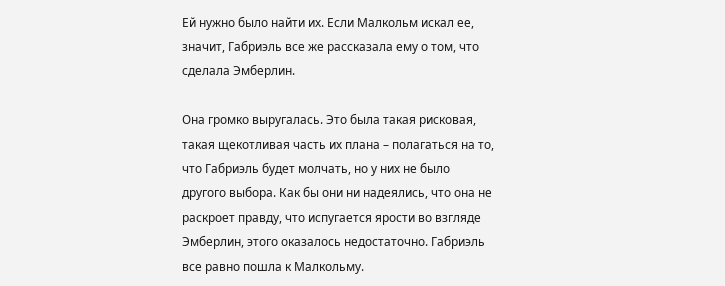Ей нужно было найти их. Если Малкольм искал ее, значит, Габриэль все же рассказала ему о том, что сделала Эмберлин.

Она громко выругалась. Это была такая рисковая, такая щекотливая часть их плана – полагаться на то, что Габриэль будет молчать, но у них не было другого выбора. Как бы они ни надеялись, что она не раскроет правду, что испугается ярости во взгляде Эмберлин, этого оказалось недостаточно. Габриэль все равно пошла к Малкольму.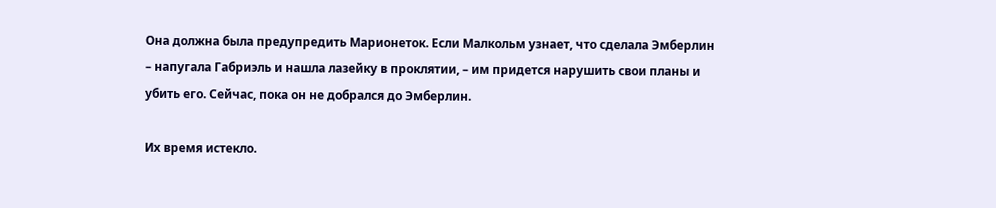Она должна была предупредить Марионеток. Если Малкольм узнает, что сделала Эмберлин – напугала Габриэль и нашла лазейку в проклятии, – им придется нарушить свои планы и убить его. Сейчас, пока он не добрался до Эмберлин.

Их время истекло.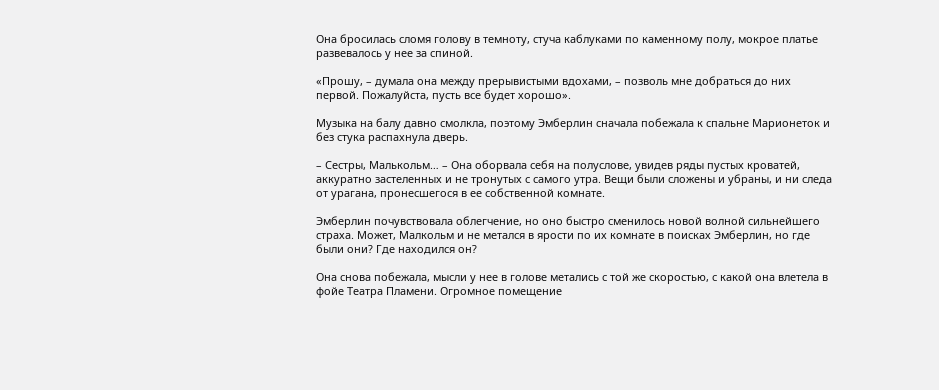Она бросилась сломя голову в темноту, стуча каблуками по каменному полу, мокрое платье развевалось у нее за спиной.

«Прошу, – думала она между прерывистыми вдохами, – позволь мне добраться до них первой. Пожалуйста, пусть все будет хорошо».

Музыка на балу давно смолкла, поэтому Эмберлин сначала побежала к спальне Марионеток и без стука распахнула дверь.

– Сестры, Малькольм… – Она оборвала себя на полуслове, увидев ряды пустых кроватей, аккуратно застеленных и не тронутых с самого утра. Вещи были сложены и убраны, и ни следа от урагана, пронесшегося в ее собственной комнате.

Эмберлин почувствовала облегчение, но оно быстро сменилось новой волной сильнейшего страха. Может, Малкольм и не метался в ярости по их комнате в поисках Эмберлин, но где были они? Где находился он?

Она снова побежала, мысли у нее в голове метались с той же скоростью, с какой она влетела в фойе Театра Пламени. Огромное помещение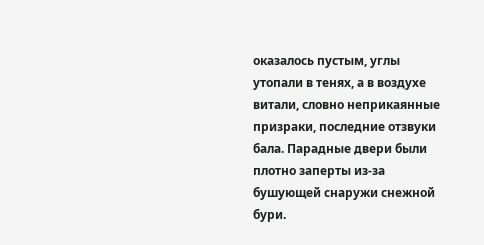оказалось пустым, углы утопали в тенях, а в воздухе витали, словно неприкаянные призраки, последние отзвуки бала. Парадные двери были плотно заперты из-за бушующей снаружи снежной бури.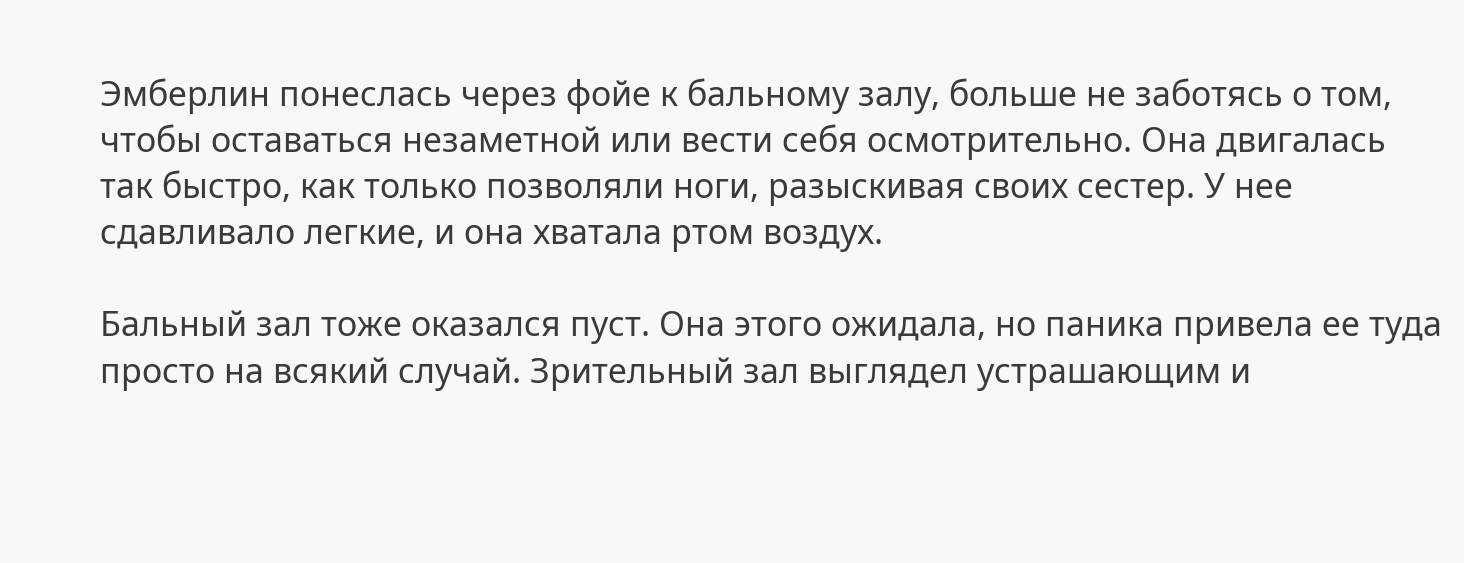Эмберлин понеслась через фойе к бальному залу, больше не заботясь о том, чтобы оставаться незаметной или вести себя осмотрительно. Она двигалась так быстро, как только позволяли ноги, разыскивая своих сестер. У нее сдавливало легкие, и она хватала ртом воздух.

Бальный зал тоже оказался пуст. Она этого ожидала, но паника привела ее туда просто на всякий случай. Зрительный зал выглядел устрашающим и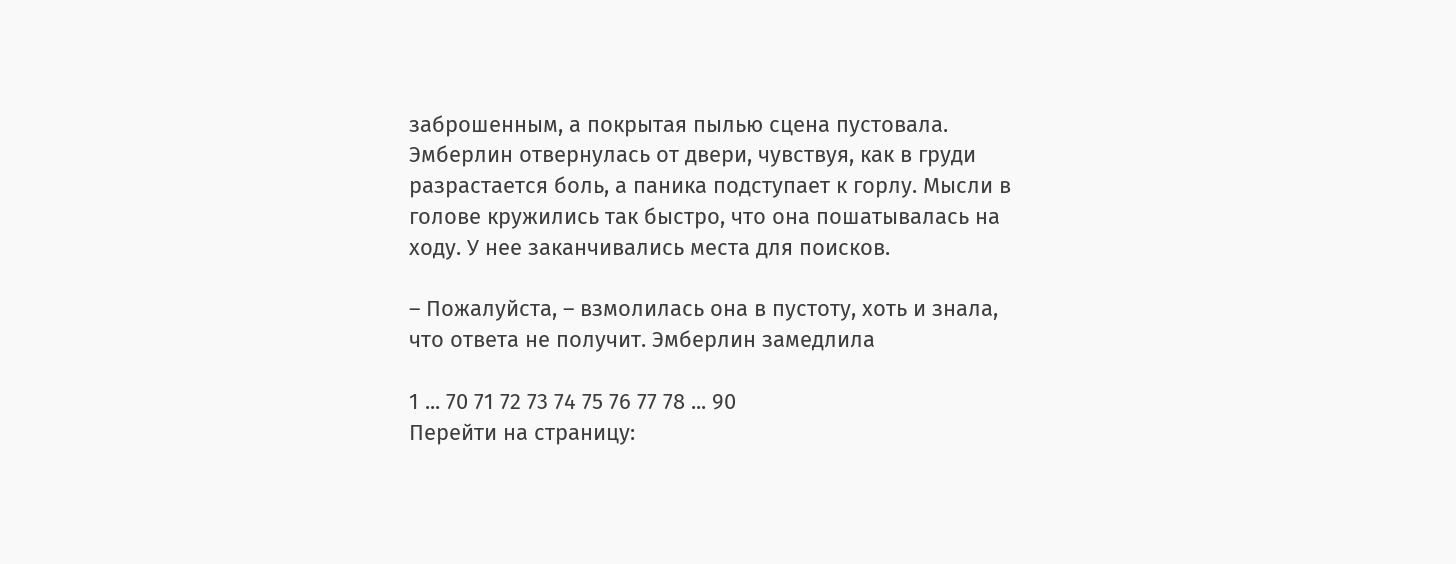заброшенным, а покрытая пылью сцена пустовала. Эмберлин отвернулась от двери, чувствуя, как в груди разрастается боль, а паника подступает к горлу. Мысли в голове кружились так быстро, что она пошатывалась на ходу. У нее заканчивались места для поисков.

– Пожалуйста, – взмолилась она в пустоту, хоть и знала, что ответа не получит. Эмберлин замедлила

1 ... 70 71 72 73 74 75 76 77 78 ... 90
Перейти на страницу: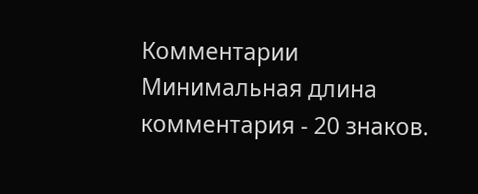Комментарии
Минимальная длина комментария - 20 знаков.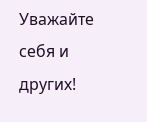Уважайте себя и других!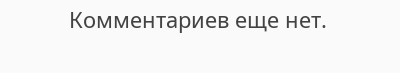Комментариев еще нет.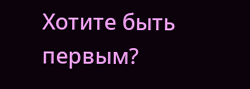Хотите быть первым?